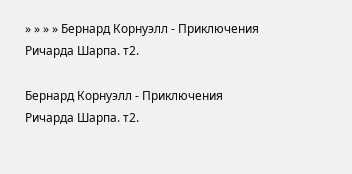» » » » Бернард Корнуэлл - Приключения Ричарда Шарпа. т2.

Бернард Корнуэлл - Приключения Ричарда Шарпа. т2.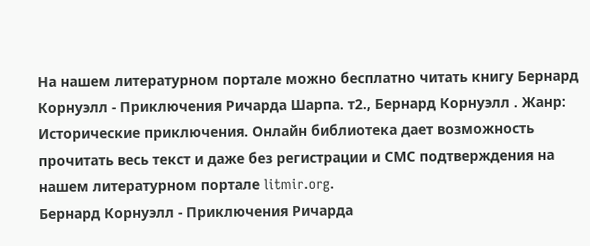На нашем литературном портале можно бесплатно читать книгу Бернард Корнуэлл - Приключения Ричарда Шарпа. т2., Бернард Корнуэлл . Жанр: Исторические приключения. Онлайн библиотека дает возможность прочитать весь текст и даже без регистрации и СМС подтверждения на нашем литературном портале litmir.org.
Бернард Корнуэлл - Приключения Ричарда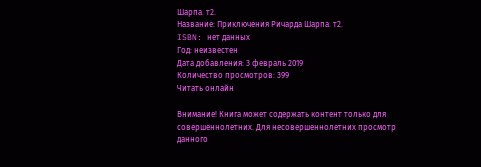Шарпа. т2.
Название: Приключения Ричарда Шарпа. т2.
ISBN: нет данных
Год: неизвестен
Дата добавления: 3 февраль 2019
Количество просмотров: 399
Читать онлайн

Внимание! Книга может содержать контент только для совершеннолетних. Для несовершеннолетних просмотр данного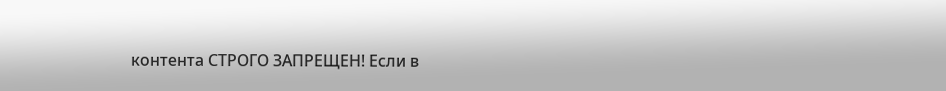контента СТРОГО ЗАПРЕЩЕН! Если в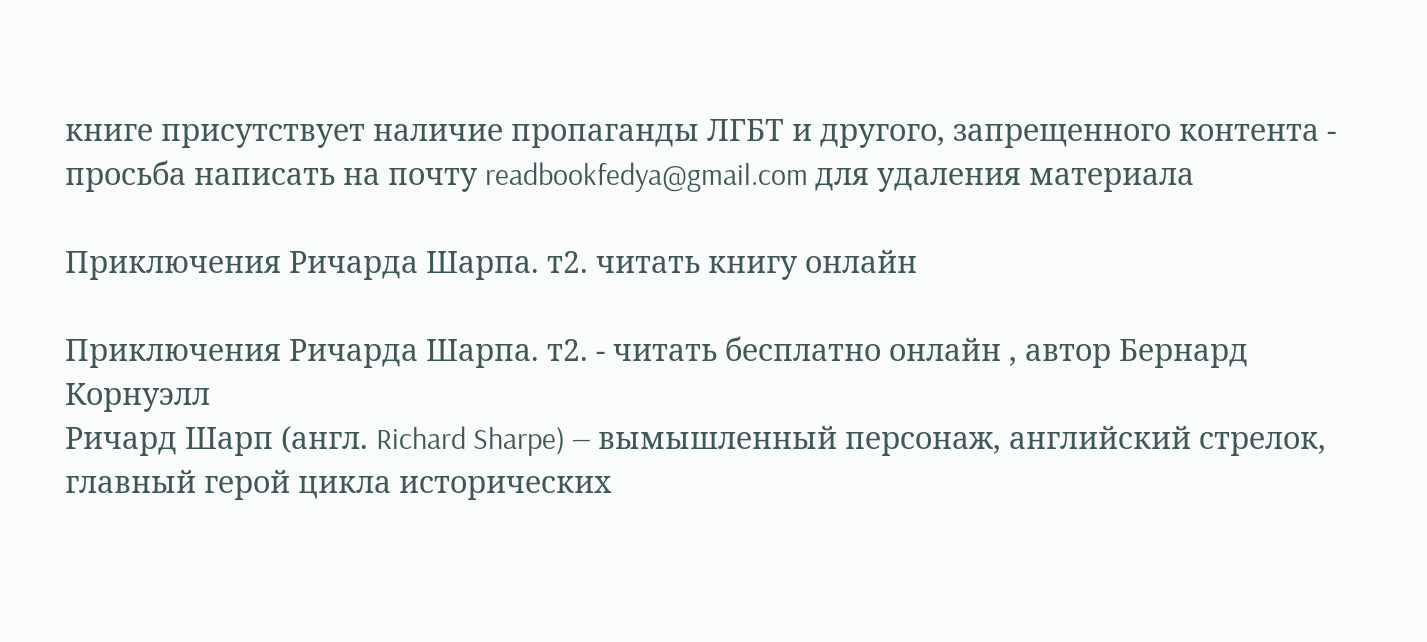книге присутствует наличие пропаганды ЛГБТ и другого, запрещенного контента - просьба написать на почту readbookfedya@gmail.com для удаления материала

Приключения Ричарда Шарпа. т2. читать книгу онлайн

Приключения Ричарда Шарпа. т2. - читать бесплатно онлайн , автор Бернард Корнуэлл
Ричард Шарп (англ. Richard Sharpe) — вымышленный персонаж, английский стрелок, главный герой цикла исторических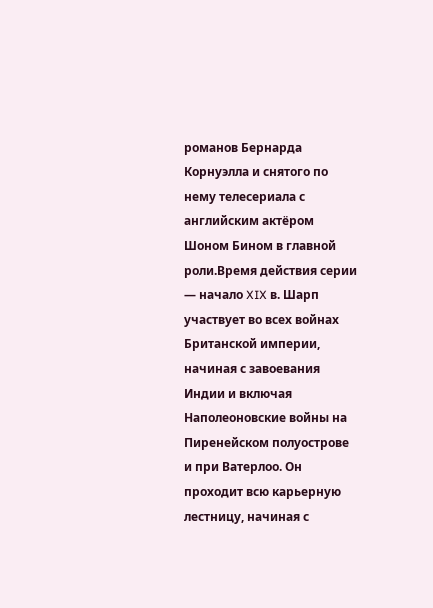романов Бернарда Корнуэлла и снятого по нему телесериала с английским актёром Шоном Бином в главной роли.Время действия серии — начало XIX в. Шарп участвует во всех войнах Британской империи, начиная с завоевания Индии и включая Наполеоновские войны на Пиренейском полуострове и при Ватерлоо. Он проходит всю карьерную лестницу, начиная с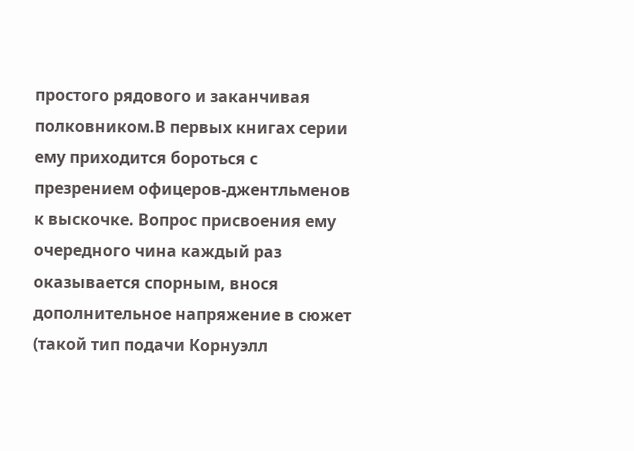простого рядового и заканчивая полковником.В первых книгах серии ему приходится бороться с презрением офицеров-джентльменов к выскочке. Вопрос присвоения ему очередного чина каждый раз оказывается спорным, внося дополнительное напряжение в сюжет (такой тип подачи Корнуэлл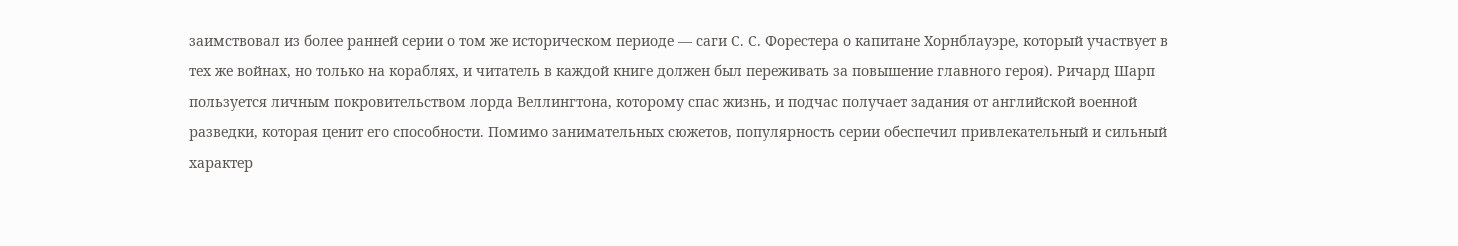заимствовал из более ранней серии о том же историческом периоде — саги С. С. Форестера о капитане Хорнблауэре, который участвует в тех же войнах, но только на кораблях, и читатель в каждой книге должен был переживать за повышение главного героя). Ричард Шарп пользуется личным покровительством лорда Веллингтона, которому спас жизнь, и подчас получает задания от английской военной разведки, которая ценит его способности. Помимо занимательных сюжетов, популярность серии обеспечил привлекательный и сильный характер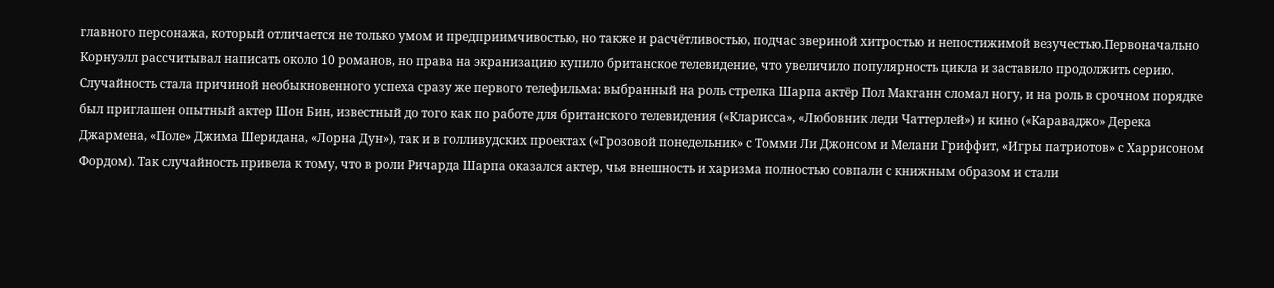главного персонажа, который отличается не только умом и предприимчивостью, но также и расчётливостью, подчас звериной хитростью и непостижимой везучестью.Первоначально Корнуэлл рассчитывал написать около 10 романов, но права на экранизацию купило британское телевидение, что увеличило популярность цикла и заставило продолжить серию. Случайность стала причиной необыкновенного успеха сразу же первого телефильма: выбранный на роль стрелка Шарпа актёр Пол Макганн сломал ногу, и на роль в срочном порядке был приглашен опытный актер Шон Бин, известный до того как по работе для британского телевидения («Кларисса», «Любовник леди Чаттерлей») и кино («Караваджо» Дерека Джармена, «Поле» Джима Шеридана, «Лорна Дун»), так и в голливудских проектах («Грозовой понедельник» с Томми Ли Джонсом и Мелани Гриффит, «Игры патриотов» с Харрисоном Фордом). Так случайность привела к тому, что в роли Ричарда Шарпа оказался актер, чья внешность и харизма полностью совпали с книжным образом и стали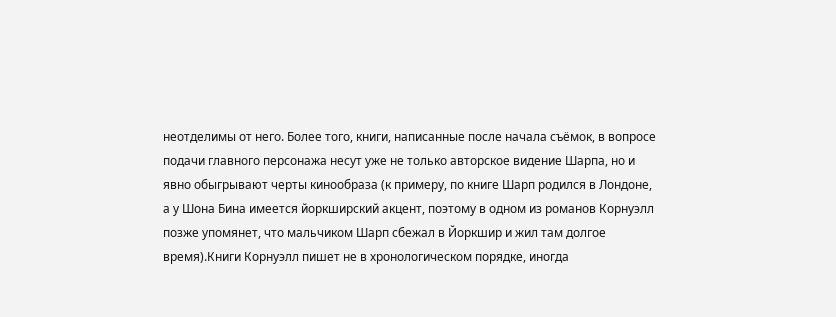неотделимы от него. Более того, книги, написанные после начала съёмок, в вопросе подачи главного персонажа несут уже не только авторское видение Шарпа, но и явно обыгрывают черты кинообраза (к примеру, по книге Шарп родился в Лондоне, а у Шона Бина имеется йоркширский акцент, поэтому в одном из романов Корнуэлл позже упомянет, что мальчиком Шарп сбежал в Йоркшир и жил там долгое время).Книги Корнуэлл пишет не в хронологическом порядке, иногда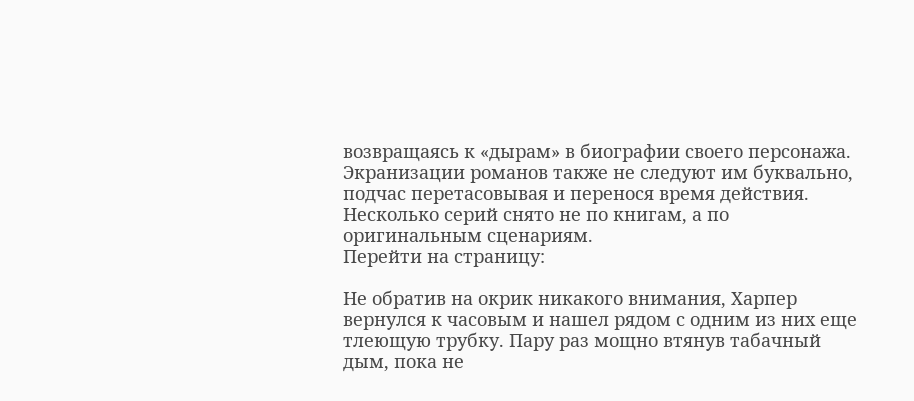возвращаясь к «дырам» в биографии своего персонажа. Экранизации романов также не следуют им буквально, подчас перетасовывая и перенося время действия. Несколько серий снято не по книгам, а по оригинальным сценариям.
Перейти на страницу:

Не обратив на окрик никакого внимания, Харпер вернулся к часовым и нашел рядом с одним из них еще тлеющую трубку. Пару раз мощно втянув табачный дым, пока не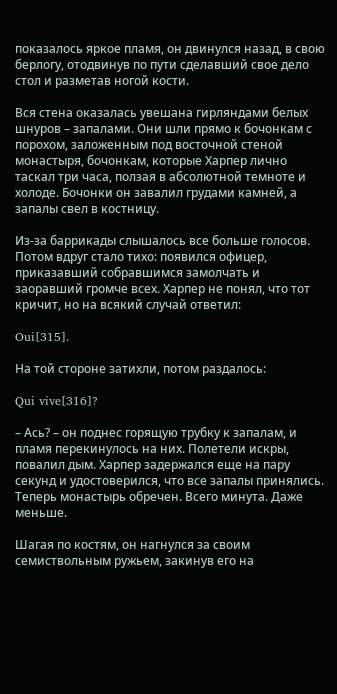показалось яркое пламя, он двинулся назад, в свою берлогу, отодвинув по пути сделавший свое дело стол и разметав ногой кости.

Вся стена оказалась увешана гирляндами белых шнуров – запалами. Они шли прямо к бочонкам с порохом, заложенным под восточной стеной монастыря, бочонкам, которые Харпер лично таскал три часа, ползая в абсолютной темноте и холоде. Бочонки он завалил грудами камней, а запалы свел в костницу.

Из-за баррикады слышалось все больше голосов. Потом вдруг стало тихо: появился офицер, приказавший собравшимся замолчать и заоравший громче всех. Харпер не понял, что тот кричит, но на всякий случай ответил:

Oui[315].

На той стороне затихли, потом раздалось:

Qui vive[316]?

– Ась? – он поднес горящую трубку к запалам, и пламя перекинулось на них. Полетели искры, повалил дым. Харпер задержался еще на пару секунд и удостоверился, что все запалы принялись. Теперь монастырь обречен. Всего минута. Даже меньше.

Шагая по костям, он нагнулся за своим семиствольным ружьем, закинув его на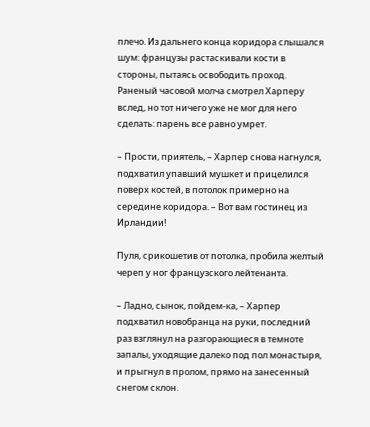плечо. Из дальнего конца коридора слышался шум: французы растаскивали кости в стороны, пытаясь освободить проход. Раненый часовой молча смотрел Харперу вслед, но тот ничего уже не мог для него сделать: парень все равно умрет.

– Прости, приятель, – Харпер снова нагнулся, подхватил упавший мушкет и прицелился поверх костей, в потолок примерно на середине коридора. – Вот вам гостинец из Ирландии!

Пуля, срикошетив от потолка, пробила желтый череп у ног французского лейтенанта.

– Ладно, сынок, пойдем-ка, – Харпер подхватил новобранца на руки, последний раз взглянул на разгорающиеся в темноте запалы, уходящие далеко под пол монастыря, и прыгнул в пролом, прямо на занесенный снегом склон.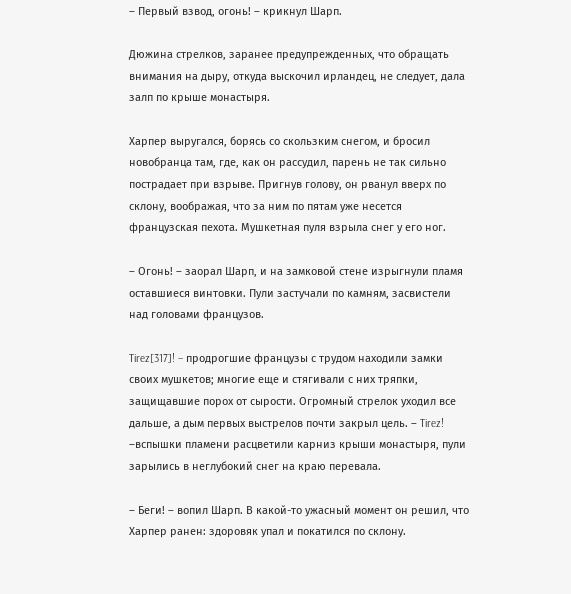– Первый взвод, огонь! – крикнул Шарп.

Дюжина стрелков, заранее предупрежденных, что обращать внимания на дыру, откуда выскочил ирландец, не следует, дала залп по крыше монастыря.

Харпер выругался, борясь со скользким снегом, и бросил новобранца там, где, как он рассудил, парень не так сильно пострадает при взрыве. Пригнув голову, он рванул вверх по склону, воображая, что за ним по пятам уже несется французская пехота. Мушкетная пуля взрыла снег у его ног.

– Огонь! – заорал Шарп, и на замковой стене изрыгнули пламя оставшиеся винтовки. Пули застучали по камням, засвистели над головами французов.

Tirez[317]! – продрогшие французы с трудом находили замки своих мушкетов; многие еще и стягивали с них тряпки, защищавшие порох от сырости. Огромный стрелок уходил все дальше, а дым первых выстрелов почти закрыл цель. – Tirez! –вспышки пламени расцветили карниз крыши монастыря, пули зарылись в неглубокий снег на краю перевала.

– Беги! – вопил Шарп. В какой-то ужасный момент он решил, что Харпер ранен: здоровяк упал и покатился по склону.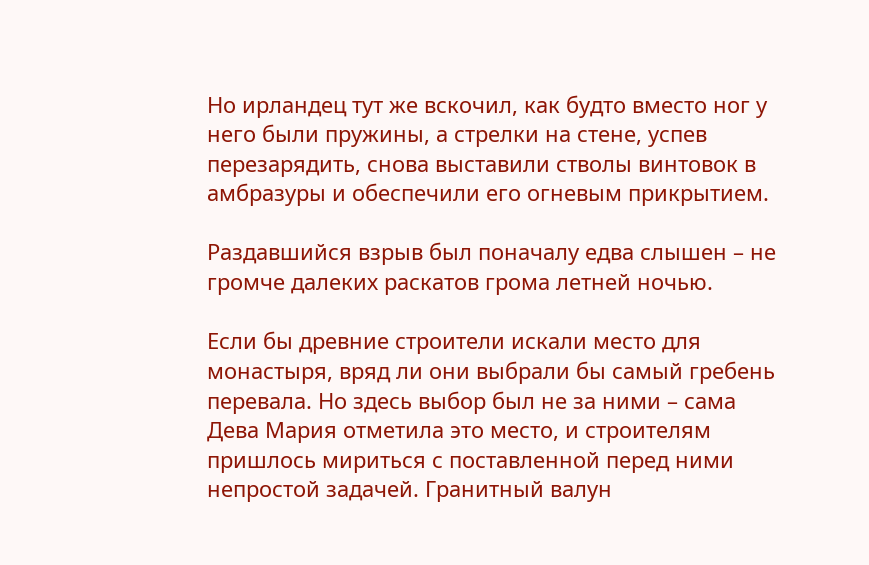Но ирландец тут же вскочил, как будто вместо ног у него были пружины, а стрелки на стене, успев перезарядить, снова выставили стволы винтовок в амбразуры и обеспечили его огневым прикрытием.

Раздавшийся взрыв был поначалу едва слышен – не громче далеких раскатов грома летней ночью.

Если бы древние строители искали место для монастыря, вряд ли они выбрали бы самый гребень перевала. Но здесь выбор был не за ними – сама Дева Мария отметила это место, и строителям пришлось мириться с поставленной перед ними непростой задачей. Гранитный валун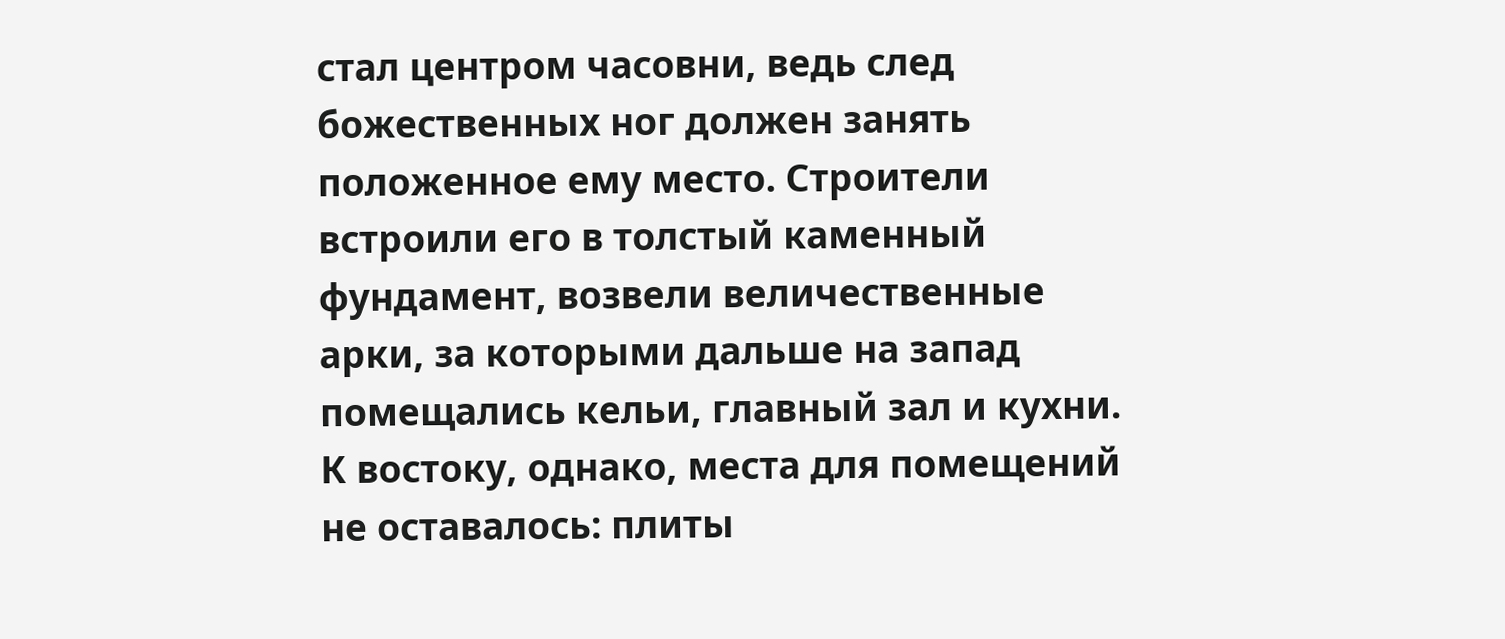стал центром часовни, ведь след божественных ног должен занять положенное ему место. Строители встроили его в толстый каменный фундамент, возвели величественные арки, за которыми дальше на запад помещались кельи, главный зал и кухни. К востоку, однако, места для помещений не оставалось: плиты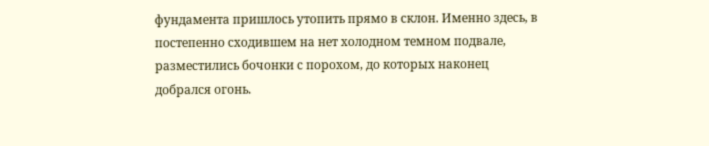фундамента пришлось утопить прямо в склон. Именно здесь, в постепенно сходившем на нет холодном темном подвале, разместились бочонки с порохом, до которых наконец добрался огонь.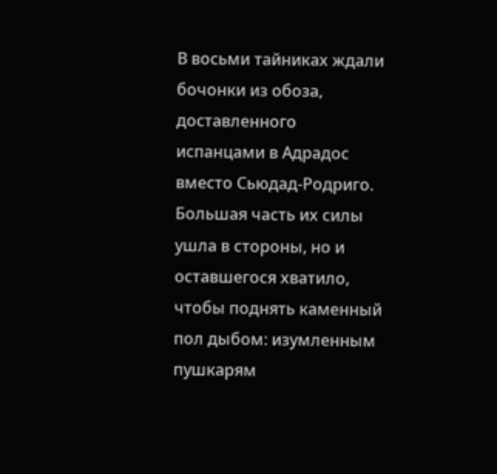В восьми тайниках ждали бочонки из обоза, доставленного испанцами в Адрадос вместо Сьюдад-Родриго. Большая часть их силы ушла в стороны, но и оставшегося хватило, чтобы поднять каменный пол дыбом: изумленным пушкарям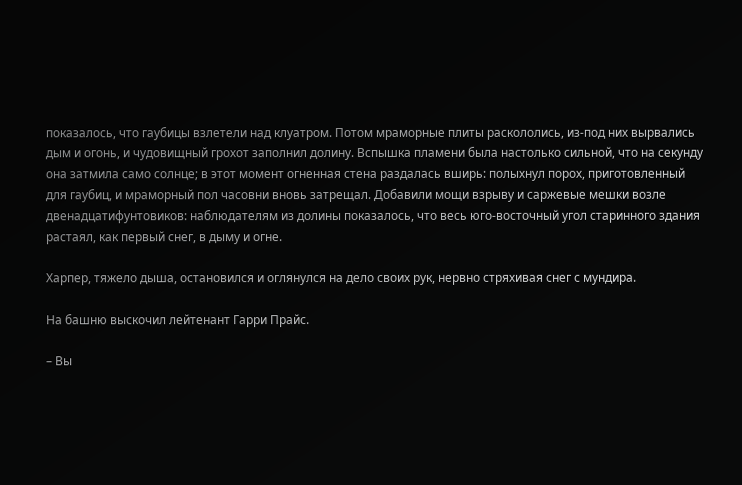показалось, что гаубицы взлетели над клуатром. Потом мраморные плиты раскололись, из-под них вырвались дым и огонь, и чудовищный грохот заполнил долину. Вспышка пламени была настолько сильной, что на секунду она затмила само солнце; в этот момент огненная стена раздалась вширь: полыхнул порох, приготовленный для гаубиц, и мраморный пол часовни вновь затрещал. Добавили мощи взрыву и саржевые мешки возле двенадцатифунтовиков: наблюдателям из долины показалось, что весь юго-восточный угол старинного здания растаял, как первый снег, в дыму и огне.

Харпер, тяжело дыша, остановился и оглянулся на дело своих рук, нервно стряхивая снег с мундира.

На башню выскочил лейтенант Гарри Прайс.

– Вы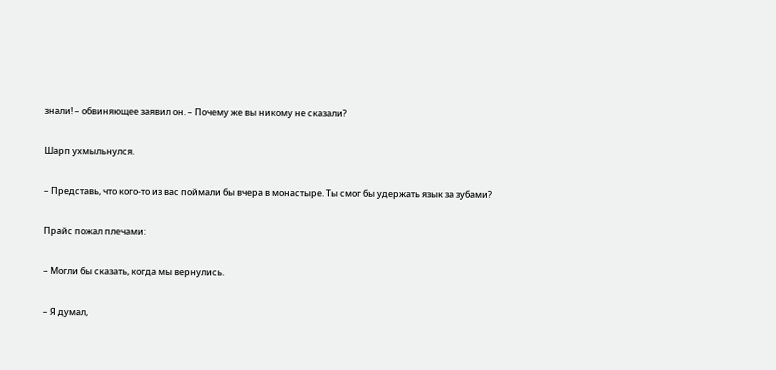знали! – обвиняющее заявил он. – Почему же вы никому не сказали?

Шарп ухмыльнулся.

– Представь, что кого-то из вас поймали бы вчера в монастыре. Ты смог бы удержать язык за зубами?

Прайс пожал плечами:

– Могли бы сказать, когда мы вернулись.

– Я думал,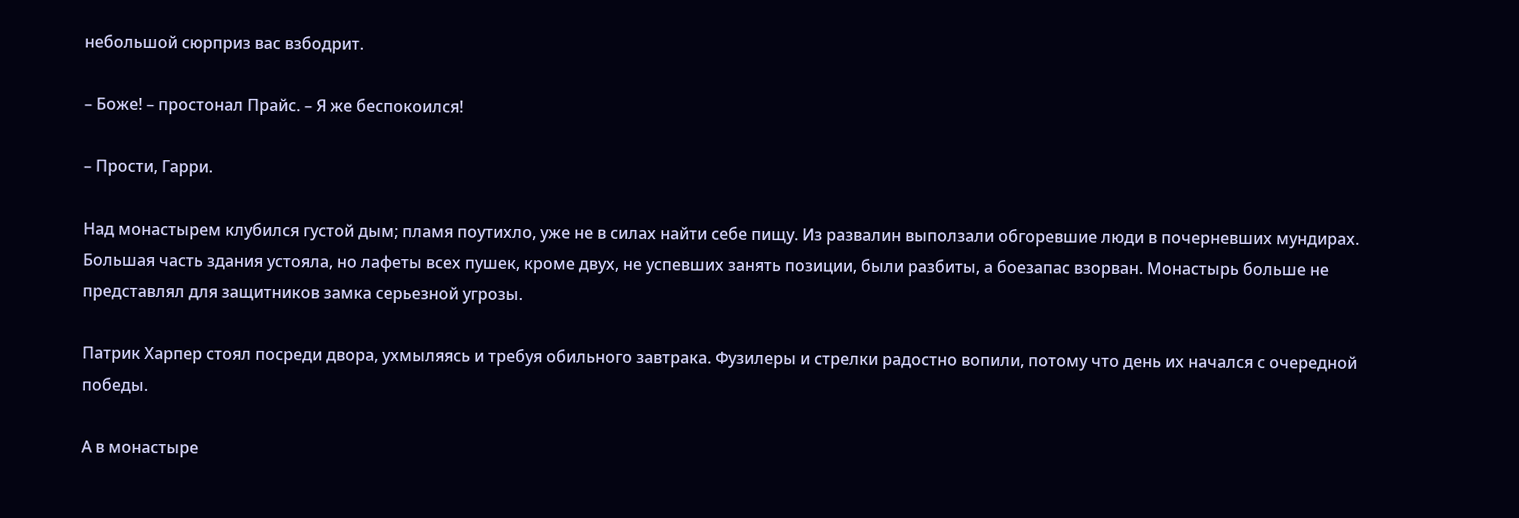небольшой сюрприз вас взбодрит.

– Боже! – простонал Прайс. – Я же беспокоился!

– Прости, Гарри.

Над монастырем клубился густой дым; пламя поутихло, уже не в силах найти себе пищу. Из развалин выползали обгоревшие люди в почерневших мундирах. Большая часть здания устояла, но лафеты всех пушек, кроме двух, не успевших занять позиции, были разбиты, а боезапас взорван. Монастырь больше не представлял для защитников замка серьезной угрозы.

Патрик Харпер стоял посреди двора, ухмыляясь и требуя обильного завтрака. Фузилеры и стрелки радостно вопили, потому что день их начался с очередной победы.

А в монастыре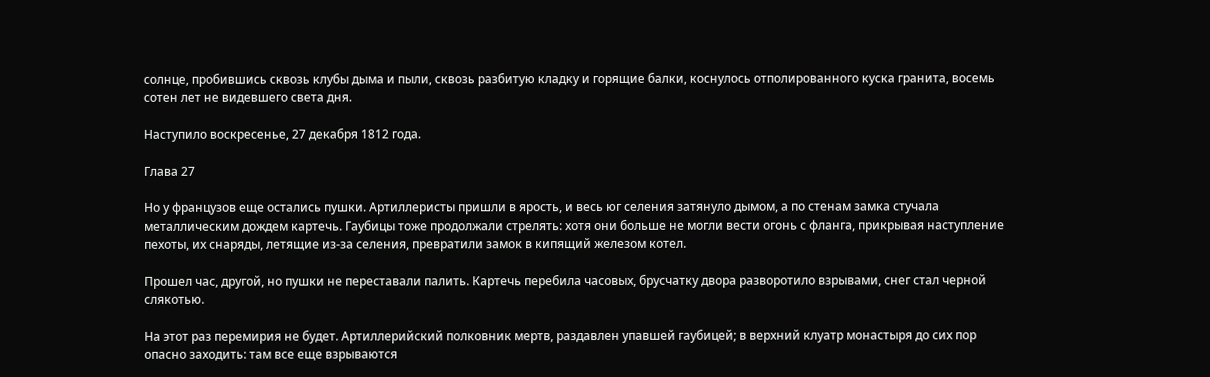солнце, пробившись сквозь клубы дыма и пыли, сквозь разбитую кладку и горящие балки, коснулось отполированного куска гранита, восемь сотен лет не видевшего света дня.

Наступило воскресенье, 27 декабря 1812 года.

Глава 27

Но у французов еще остались пушки. Артиллеристы пришли в ярость, и весь юг селения затянуло дымом, а по стенам замка стучала металлическим дождем картечь. Гаубицы тоже продолжали стрелять: хотя они больше не могли вести огонь с фланга, прикрывая наступление пехоты, их снаряды, летящие из-за селения, превратили замок в кипящий железом котел.

Прошел час, другой, но пушки не переставали палить. Картечь перебила часовых, брусчатку двора разворотило взрывами, снег стал черной слякотью.

На этот раз перемирия не будет. Артиллерийский полковник мертв, раздавлен упавшей гаубицей; в верхний клуатр монастыря до сих пор опасно заходить: там все еще взрываются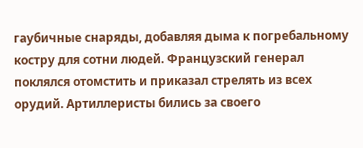гаубичные снаряды, добавляя дыма к погребальному костру для сотни людей. Французский генерал поклялся отомстить и приказал стрелять из всех орудий. Артиллеристы бились за своего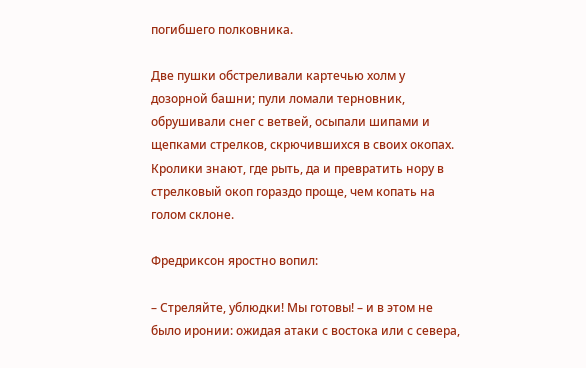погибшего полковника.

Две пушки обстреливали картечью холм у дозорной башни; пули ломали терновник, обрушивали снег с ветвей, осыпали шипами и щепками стрелков, скрючившихся в своих окопах. Кролики знают, где рыть, да и превратить нору в стрелковый окоп гораздо проще, чем копать на голом склоне.

Фредриксон яростно вопил:

– Стреляйте, ублюдки! Мы готовы! – и в этом не было иронии: ожидая атаки с востока или с севера,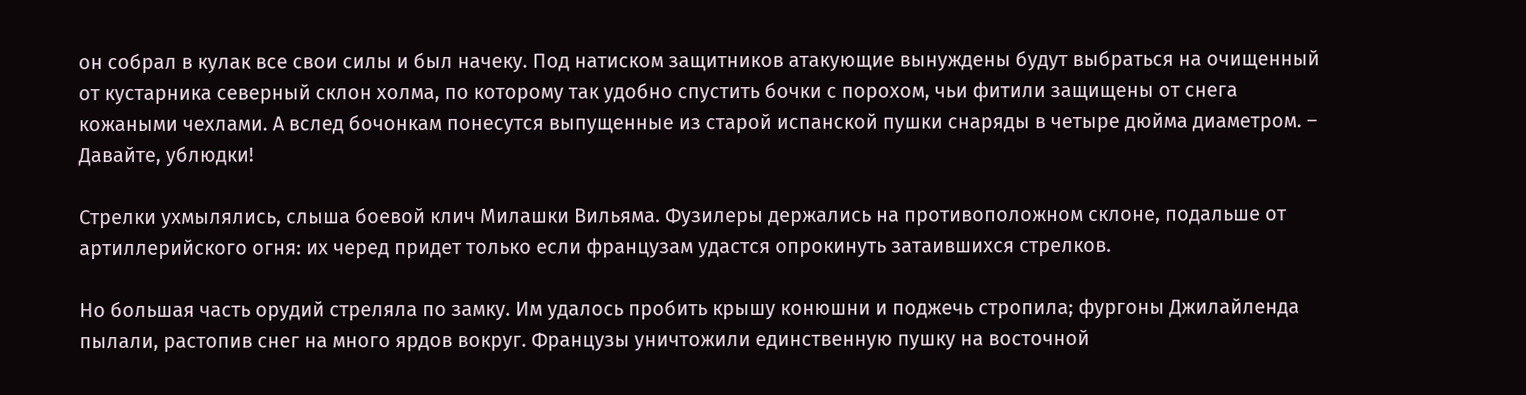он собрал в кулак все свои силы и был начеку. Под натиском защитников атакующие вынуждены будут выбраться на очищенный от кустарника северный склон холма, по которому так удобно спустить бочки с порохом, чьи фитили защищены от снега кожаными чехлами. А вслед бочонкам понесутся выпущенные из старой испанской пушки снаряды в четыре дюйма диаметром. – Давайте, ублюдки!

Стрелки ухмылялись, слыша боевой клич Милашки Вильяма. Фузилеры держались на противоположном склоне, подальше от артиллерийского огня: их черед придет только если французам удастся опрокинуть затаившихся стрелков.

Но большая часть орудий стреляла по замку. Им удалось пробить крышу конюшни и поджечь стропила; фургоны Джилайленда пылали, растопив снег на много ярдов вокруг. Французы уничтожили единственную пушку на восточной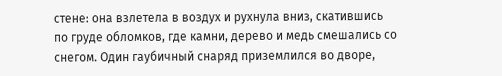стене: она взлетела в воздух и рухнула вниз, скатившись по груде обломков, где камни, дерево и медь смешались со снегом. Один гаубичный снаряд приземлился во дворе,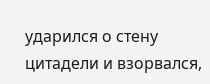ударился о стену цитадели и взорвался,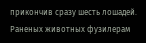прикончив сразу шесть лошадей. Раненых животных фузилерам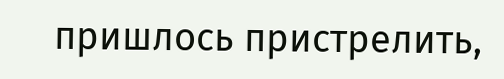пришлось пристрелить,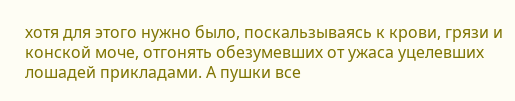хотя для этого нужно было, поскальзываясь к крови, грязи и конской моче, отгонять обезумевших от ужаса уцелевших лошадей прикладами. А пушки все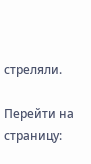стреляли.

Перейти на страницу: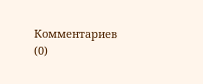Комментариев (0)